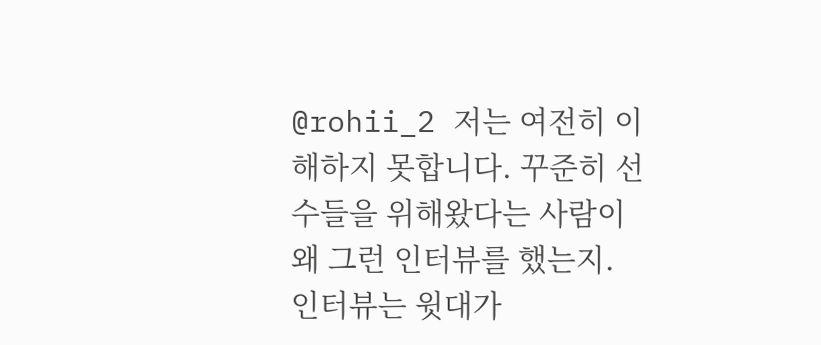@rohii_2 저는 여전히 이해하지 못합니다. 꾸준히 선수들을 위해왔다는 사람이 왜 그런 인터뷰를 했는지. 인터뷰는 윗대가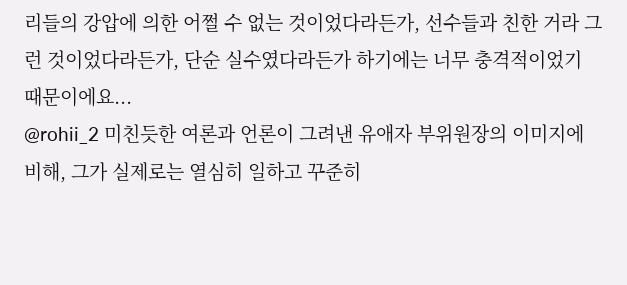리들의 강압에 의한 어쩔 수 없는 것이었다라든가, 선수들과 친한 거라 그런 것이었다라든가, 단순 실수였다라든가 하기에는 너무 충격적이었기 때문이에요...
@rohii_2 미친듯한 여론과 언론이 그려낸 유애자 부위원장의 이미지에 비해, 그가 실제로는 열심히 일하고 꾸준히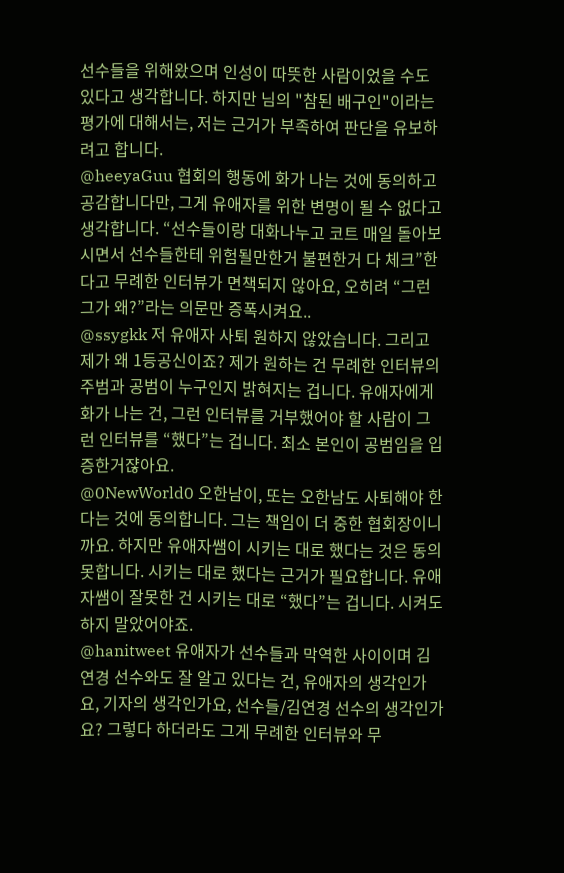선수들을 위해왔으며 인성이 따뜻한 사람이었을 수도 있다고 생각합니다. 하지만 님의 "참된 배구인"이라는 평가에 대해서는, 저는 근거가 부족하여 판단을 유보하려고 합니다.
@heeyaGuu 협회의 행동에 화가 나는 것에 동의하고 공감합니다만, 그게 유애자를 위한 변명이 될 수 없다고 생각합니다. “선수들이랑 대화나누고 코트 매일 돌아보시면서 선수들한테 위험될만한거 불편한거 다 체크”한다고 무례한 인터뷰가 면책되지 않아요, 오히려 “그런 그가 왜?”라는 의문만 증폭시켜요..
@ssygkk 저 유애자 사퇴 원하지 않았습니다. 그리고 제가 왜 1등공신이죠? 제가 원하는 건 무례한 인터뷰의 주범과 공범이 누구인지 밝혀지는 겁니다. 유애자에게 화가 나는 건, 그런 인터뷰를 거부했어야 할 사람이 그런 인터뷰를 “했다”는 겁니다. 최소 본인이 공범임을 입증한거쟎아요.
@0NewWorld0 오한남이, 또는 오한남도 사퇴해야 한다는 것에 동의합니다. 그는 책임이 더 중한 협회장이니까요. 하지만 유애자쌤이 시키는 대로 했다는 것은 동의 못합니다. 시키는 대로 했다는 근거가 필요합니다. 유애자쌤이 잘못한 건 시키는 대로 “했다”는 겁니다. 시켜도 하지 말았어야죠.
@hanitweet 유애자가 선수들과 막역한 사이이며 김연경 선수와도 잘 알고 있다는 건, 유애자의 생각인가요, 기자의 생각인가요, 선수들/김연경 선수의 생각인가요? 그렇다 하더라도 그게 무례한 인터뷰와 무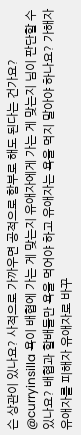슨 상관이 있나요? 사적으로 가까우면 공적으로 함부로 해도 된다는 건가요?
@curryinsilla 욕이 배협에 가는 게 맞는지 유애자에게 가는 게 맞는지 님이 판단할 수 있나요? 배협과 할배들만 욕을 먹어야 하고 유애자는 욕을 먹지 말아야 하나요? 가해자 유애자를 피해자 유애자로 바꾸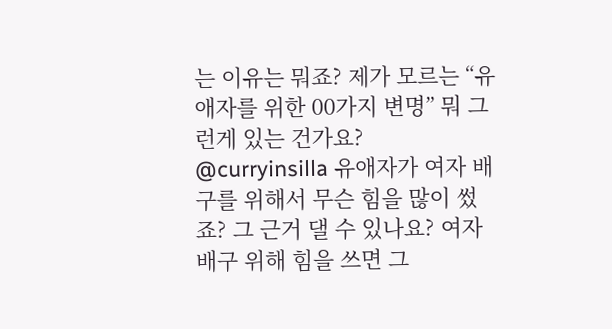는 이유는 뭐죠? 제가 모르는 “유애자를 위한 00가지 변명” 뭐 그런게 있는 건가요?
@curryinsilla 유애자가 여자 배구를 위해서 무슨 힘을 많이 썼죠? 그 근거 댈 수 있나요? 여자 배구 위해 힘을 쓰면 그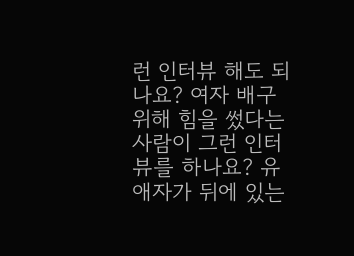런 인터뷰 해도 되나요? 여자 배구 위해 힘을 썼다는 사람이 그런 인터뷰를 하나요? 유애자가 뒤에 있는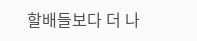할배들보다 더 나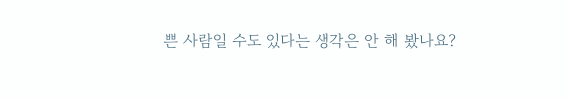쁜 사람일 수도 있다는 생각은 안 해 봤나요?